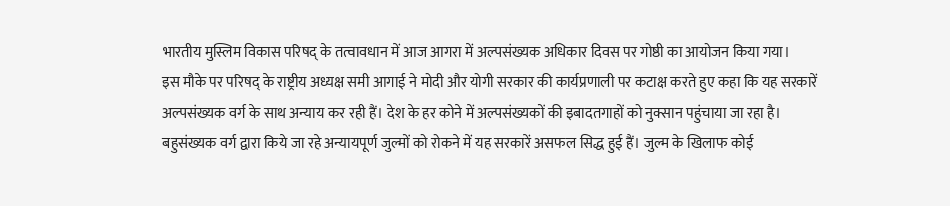भारतीय मुस्लिम विकास परिषद् के तत्वावधान में आज आगरा में अल्पसंख्यक अधिकार दिवस पर गोष्ठी का आयोजन किया गया।
इस मौके पर परिषद् के राष्ट्रीय अध्यक्ष समी आगाई ने मोदी और योगी सरकार की कार्यप्रणाली पर कटाक्ष करते हुए कहा कि यह सरकारें अल्पसंख्यक वर्ग के साथ अन्याय कर रही हैं। देश के हर कोने में अल्पसंख्यकों की इबादतगाहों को नुक्सान पहुंचाया जा रहा है। बहुसंख्यक वर्ग द्वारा किये जा रहे अन्यायपूर्ण जुल्मों को रोकने में यह सरकारें असफल सिद्ध हुई हैं। जुल्म के खिलाफ कोई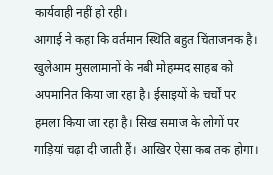कार्यवाही नहीं हो रही।
आगाई ने कहा कि वर्तमान स्थिति बहुत चिंताजनक है। खुलेआम मुसलामानों के नबी मोहम्मद साहब को अपमानित किया जा रहा है। ईसाइयों के चर्चों पर हमला किया जा रहा है। सिख समाज के लोगों पर गाड़ियां चढ़ा दी जाती हैं। आखिर ऐसा कब तक होगा।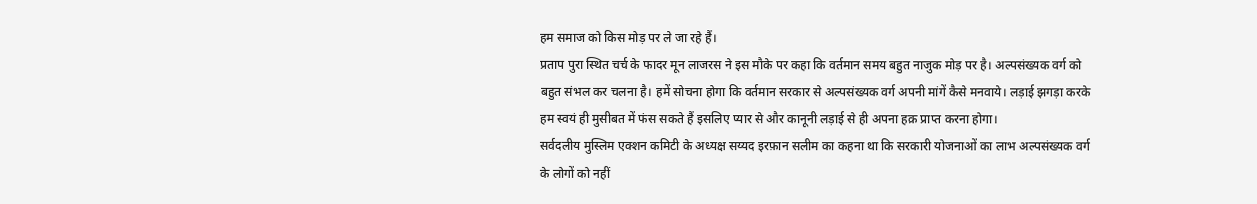हम समाज को किस मोड़ पर ले जा रहे हैं।
प्रताप पुरा स्थित चर्च के फादर मून लाजरस ने इस मौके पर कहा कि वर्तमान समय बहुत नाजुक मोड़ पर है। अल्पसंख्यक वर्ग को बहुत संभल कर चलना है। हमें सोचना होगा कि वर्तमान सरकार से अल्पसंख्यक वर्ग अपनी मांगें कैसे मनवाये। लड़ाई झगड़ा करके हम स्वयं ही मुसीबत में फंस सकते हैं इसलिए प्यार से और कानूनी लड़ाई से ही अपना हक़ प्राप्त करना होगा।
सर्वदलीय मुस्लिम एक्शन कमिटी के अध्यक्ष सय्यद इरफ़ान सलीम का कहना था कि सरकारी योजनाओं का लाभ अल्पसंख्यक वर्ग के लोगों को नहीं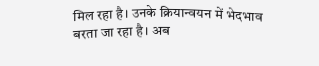मिल रहा है। उनके क्रियान्वयन में भेदभाव बरता जा रहा है। अब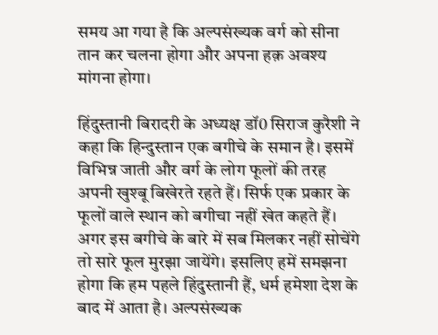समय आ गया है कि अल्पसंख्यक वर्ग को सीना तान कर चलना होगा और अपना हक़ अवश्य मांगना होगा।

हिंदुस्तानी बिरादरी के अध्यक्ष डॉ0 सिराज कुरैशी ने कहा कि हिन्दुस्तान एक बगीचे के समान है। इसमें विभिन्न जाती और वर्ग के लोग फूलों की तरह अपनी खुश्बू बिखेरते रहते हैं। सिर्फ एक प्रकार के फूलों वाले स्थान को बगीचा नहीं खेत कहते हैं। अगर इस बगीचे के बारे में सब मिलकर नहीं सोचेंगे तो सारे फूल मुरझा जायेंगे। इसलिए हमें समझना होगा कि हम पहले हिंदुस्तानी हैं, धर्म हमेशा देश के बाद में आता है। अल्पसंख्यक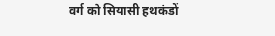वर्ग को सियासी हथकंडों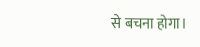से बचना होगा।